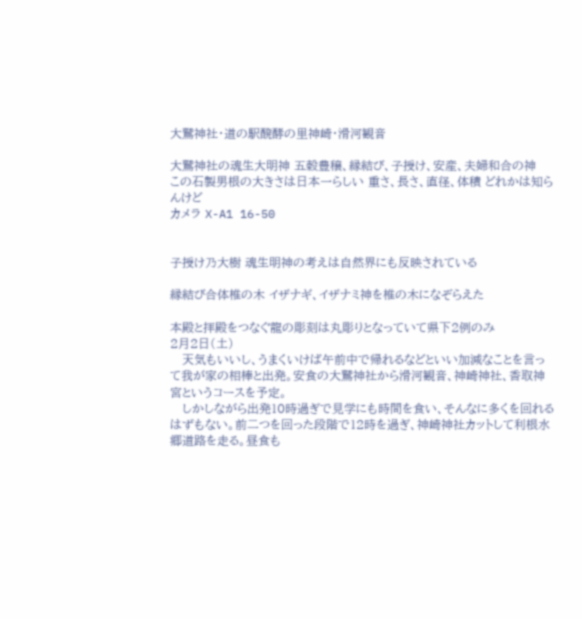大鷲神社・道の駅醗酵の里神崎・滑河観音

大鷲神社の魂生大明神 五穀豊穣、縁結び、子授け、安産、夫婦和合の神
この石製男根の大きさは日本一らしい 重さ、長さ、直径、体積 どれかは知らんけど
カメラ X-A1 16-50


子授け乃大樹 魂生明神の考えは自然界にも反映されている

縁結び合体椎の木 イザナギ、イザナミ神を椎の木になぞらえた

本殿と拝殿をつなぐ龍の彫刻は丸彫りとなっていて県下2例のみ
2月2日(土)
   天気もいいし、うまくいけば午前中で帰れるなどといい加減なことを言って我が家の相棒と出発。安食の大鷲神社から滑河観音、神崎神社、香取神宮というコースを予定。
   しかしながら出発10時過ぎで見学にも時間を食い、そんなに多くを回れるはずもない。前二つを回った段階で12時を過ぎ、神崎神社カットして利根水郷道路を走る。昼食も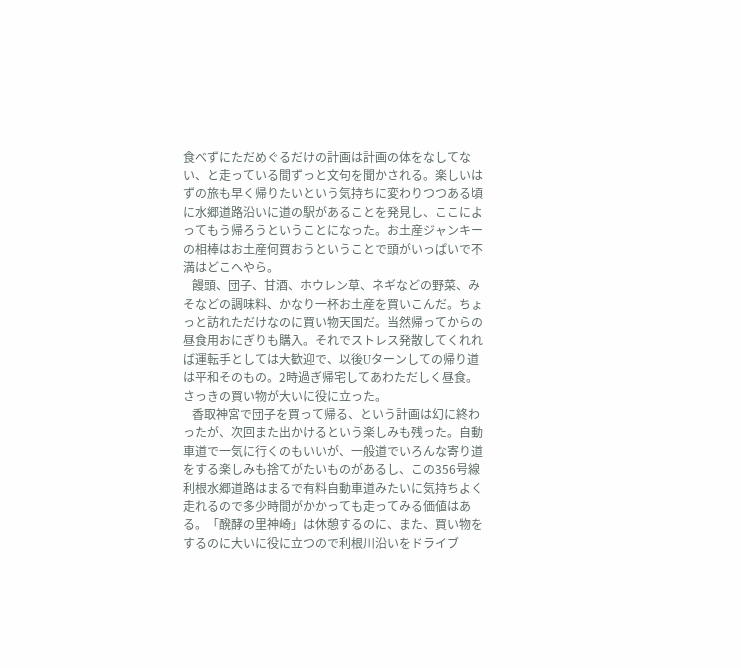食べずにただめぐるだけの計画は計画の体をなしてない、と走っている間ずっと文句を聞かされる。楽しいはずの旅も早く帰りたいという気持ちに変わりつつある頃に水郷道路沿いに道の駅があることを発見し、ここによってもう帰ろうということになった。お土産ジャンキーの相棒はお土産何買おうということで頭がいっぱいで不満はどこへやら。
   饅頭、団子、甘酒、ホウレン草、ネギなどの野菜、みそなどの調味料、かなり一杯お土産を買いこんだ。ちょっと訪れただけなのに買い物天国だ。当然帰ってからの昼食用おにぎりも購入。それでストレス発散してくれれば運転手としては大歓迎で、以後Uターンしての帰り道は平和そのもの。2時過ぎ帰宅してあわただしく昼食。さっきの買い物が大いに役に立った。
   香取神宮で団子を買って帰る、という計画は幻に終わったが、次回また出かけるという楽しみも残った。自動車道で一気に行くのもいいが、一般道でいろんな寄り道をする楽しみも捨てがたいものがあるし、この356号線利根水郷道路はまるで有料自動車道みたいに気持ちよく走れるので多少時間がかかっても走ってみる価値はある。「醗酵の里神崎」は休憩するのに、また、買い物をするのに大いに役に立つので利根川沿いをドライブ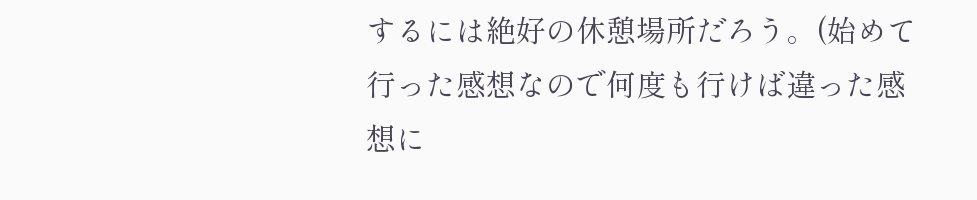するには絶好の休憩場所だろう。(始めて行った感想なので何度も行けば違った感想に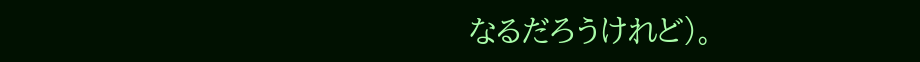なるだろうけれど)。